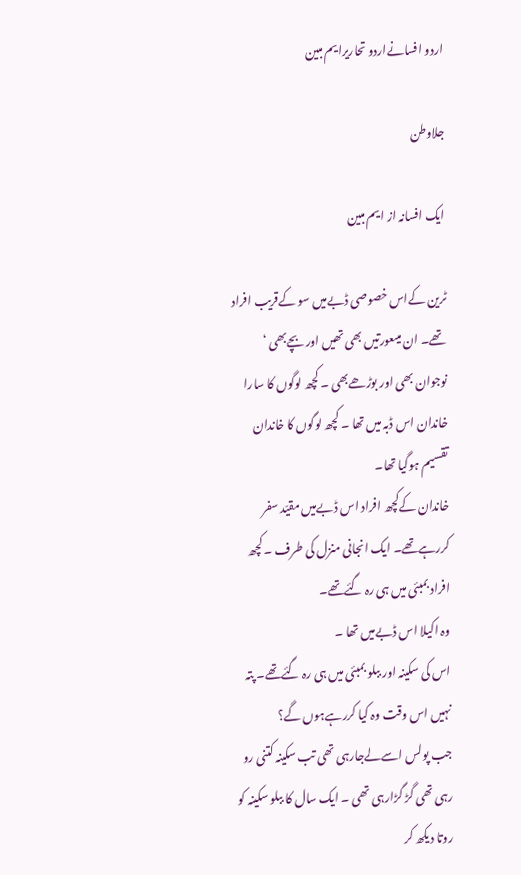اردو افسانےاردو تحاریرایم مبین

جلاوطن

ایک افسانہ از ایم مبین

ٹرین کےاس خصوصی ڈبےمیں سو کےقریب افراد تھے۔ ان میںعورتیں بھی تھیں اور بچےبھی ‘ نوجوان بھی اور بوڑھےبھی ۔ کچھ لوگوں کا سارا خاندان اس ڈبہ میں تھا ۔ کچھ لوگوں کا خاندان تقسیم ہوگیا تھا۔
خاندان کےکچھ افراد اس ڈبےمیں مقیّد سفر کررہےتھے۔ ایک انجانی منزل کی طرف ۔ کچھ افراد بمبئی میں ہی رہ گئےتھے۔
وہ اکیلا اس ڈبےمیں تھا ۔
اس کی سکینہ اور ببلو بمبئی میں ہی رہ گئےتھے۔ پتہ نہیں اس وقت وہ کیا کررہےہوں گے؟
جب پولس اسےلےجارہی تھی تب سکینہ کتنی رو رہی تھی گڑ گڑارہی تھی ۔ ایک سال کا ببلو سکینہ کو روتا دیکھ کر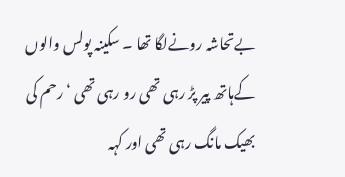بےتحاشہ رونےلگا تھا ۔ سکینہ پولس والوں کےہاتھ پیر پڑ رہی تھی رو رہی تھی ‘ رحم کی بھیک مانگ رہی تھی اور کہہ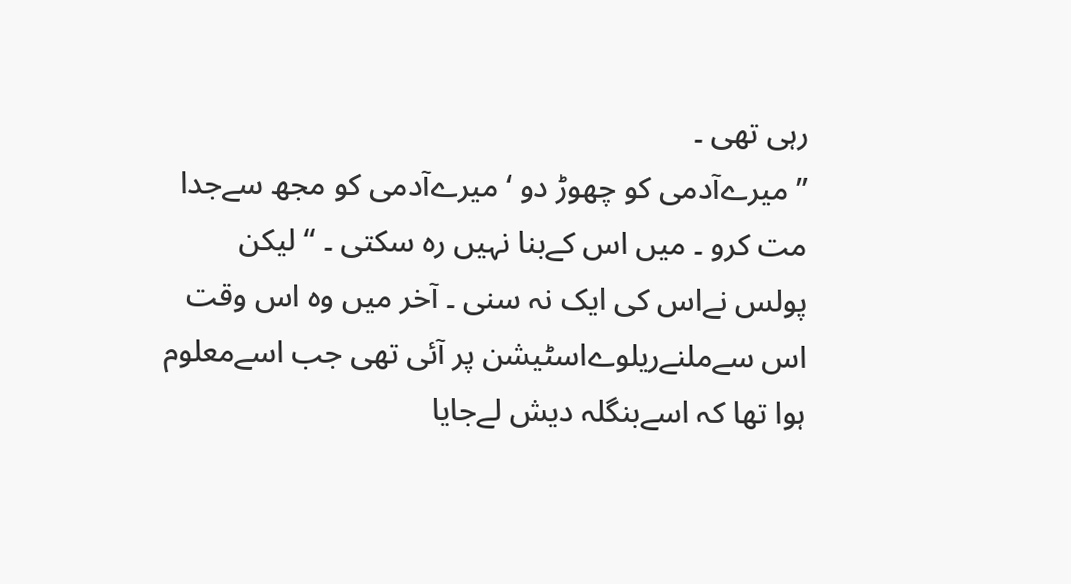رہی تھی ۔
” میرےآدمی کو چھوڑ دو ‘ میرےآدمی کو مجھ سےجدا مت کرو ۔ میں اس کےبنا نہیں رہ سکتی ۔ “ لیکن پولس نےاس کی ایک نہ سنی ۔ آخر میں وہ اس وقت اس سےملنےریلوےاسٹیشن پر آئی تھی جب اسےمعلوم ہوا تھا کہ اسےبنگلہ دیش لےجایا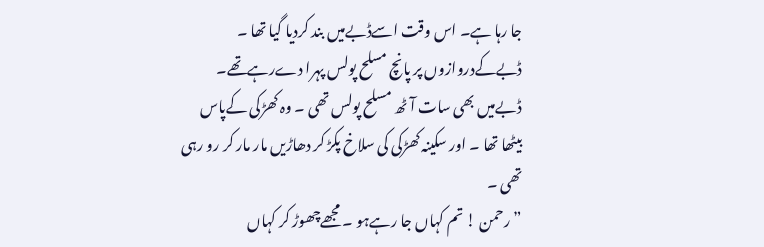جا رہا ہے۔ اس وقت اسےڈبےمیں بند کردیا گیا تھا ۔
ڈبےکےدروازوں پر پانچ مسلح پولس پہرا دےرہےتھے۔ ڈبےمیں بھی سات آٹھ مسلح پولس تھی ۔ وہ کھڑکی کےپاس بیٹھا تھا ۔ اور سکینہ کھڑکی کی سلاخ پکڑ کر دھاڑیں مار مار کر رو رہی تھی ۔
” رحمن ! تم کہاں جا رہےہو ۔ مجھےچھوڑ کر کہاں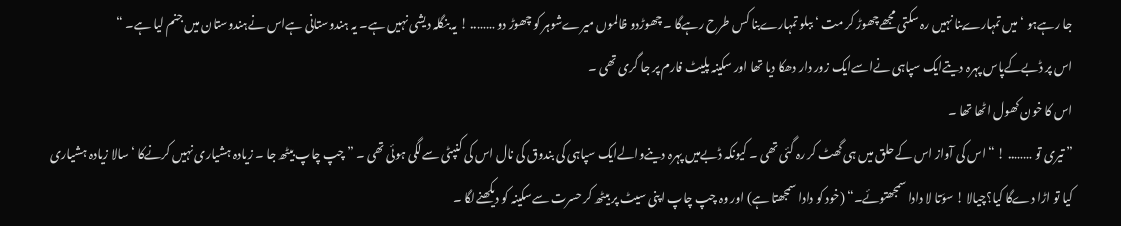جا رہےہو ‘ میں تمہارےبنا نہیں رہ سکتی مجھےچھوڑ کر مت ‘ ببلو تمہارےبنا کس طرح رہےگا ۔ چھوڑدو ظالموں میرےشوہر کو چھوڑ دو …….. ! یہ بنگلہ دیشی نہیں ہے۔ یہ ہندوستانی ہےاس نےہندوستان میں جنم لیا ہے۔ “
اس پر ڈبےکےپاس پہرہ دیتےایک سپاہی نےاسےایک زور دار دھکا دیا تھا اور سکینہ پلیٹ فارم پر جا گری تھی ۔
اس کا خون کھول اٹھا تھا ۔
” تیری تو …….. ! “ اس کی آواز اس کےحلق میں ہی گھٹ کر رہ گئی تھی ۔ کیونکہ ڈبےمیں پہرہ دینےوالےایک سپاہی کی بندوق کی نال اس کی کنپٹی سےلگی ہوئی تھی ۔ ” چپ چاپ بیٹھ جا ۔ زیادہ ہشیاری نہیں کرنےکا ‘ سالا زیادہ ہشیاری کیا تو اڑا دےگا کیا؟چیالا ! سوَتا لا دادا سمجھتوئے۔“ (خود کو دادا سمجھتا ہے) اور وہ چپ چاپ اپنی سیٹ پر بیٹھ کر حسرت سےسکینہ کو دیکھنےلگا ۔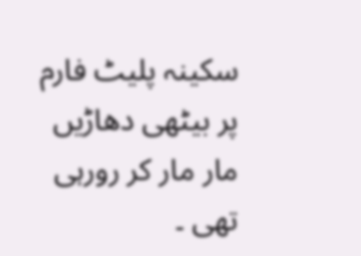سکینہ پلیٹ فارم پر بیٹھی دھاڑیں مار مار کر رورہی تھی ۔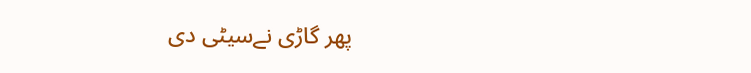پھر گاڑی نےسیٹی دی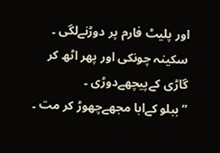اور پلیٹ فارم پر دوڑنےلگی ۔
سکینہ چونکی اور پھر اٹھ کر گاڑی کےپیچھےدوڑی ۔
” ببلو کےابا مجھےچھوڑ کر مت ۔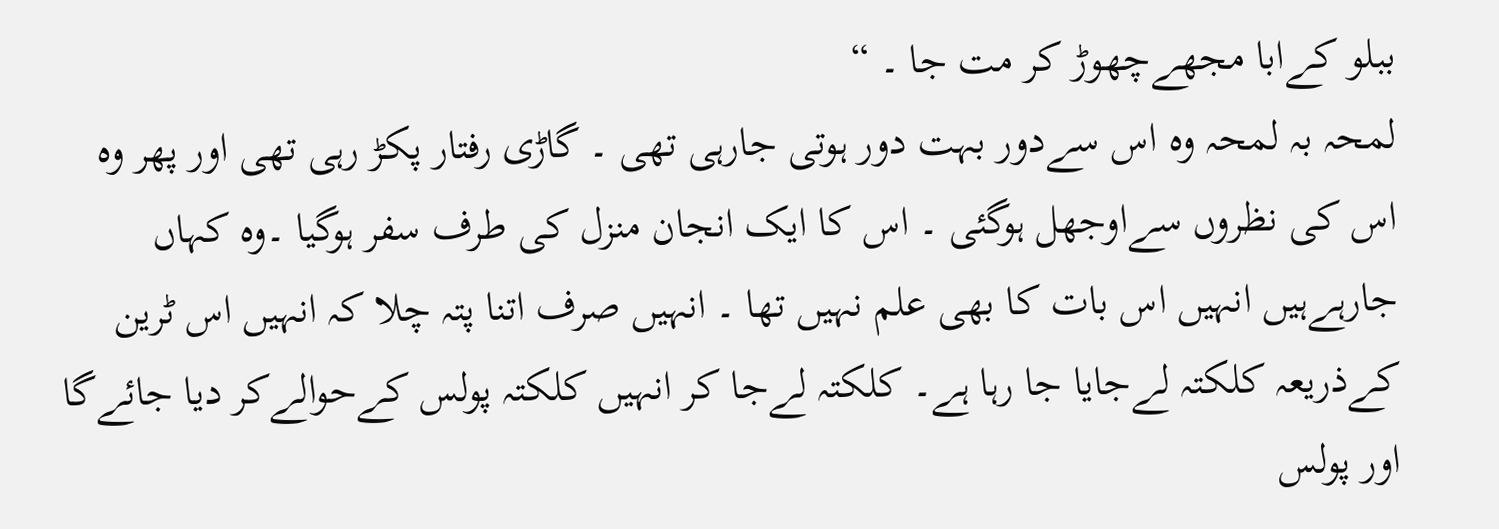ببلو کےابا مجھےچھوڑ کر مت جا ۔ “
لمحہ بہ لمحہ وہ اس سےدور بہت دور ہوتی جارہی تھی ۔ گاڑی رفتار پکڑ رہی تھی اور پھر وہ اس کی نظروں سےاوجھل ہوگئی ۔ اس کا ایک انجان منزل کی طرف سفر ہوگیا ۔وہ کہاں جارہےہیں انہیں اس بات کا بھی علم نہیں تھا ۔ انہیں صرف اتنا پتہ چلا کہ انہیں اس ٹرین کےذریعہ کلکتہ لےجایا جا رہا ہے۔ کلکتہ لےجا کر انہیں کلکتہ پولس کےحوالےکر دیا جائےگا اور پولس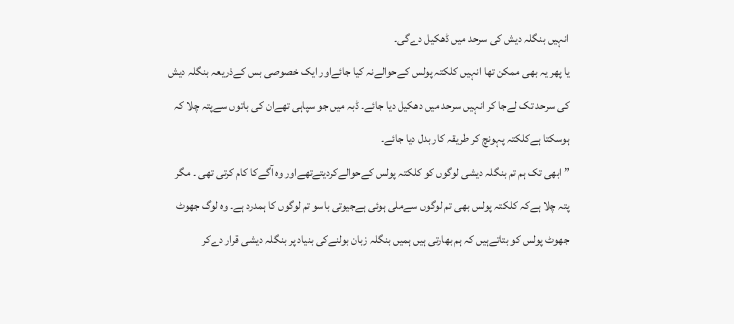انہیں بنگلہ دیش کی سرحد میں ڈھکیل دےگی۔
یا پھر یہ بھی ممکن تھا انہیں کلکتہ پولس کےحوالےنہ کیا جائےاور ایک خصوصی بس کےذریعہ بنگلہ دیش کی سرحد تک لےجا کر انہیں سرحد میں دھکیل دیا جائے۔ ڈبہ میں جو سپاہی تھےان کی باتوں سےپتہ چلا کہ ہوسکتا ہےکلکتہ پہونچ کر طریقہ کار بدل دیا جائے۔
” ابھی تک ہم تم بنگلہ دیشی لوگوں کو کلکتہ پولس کےحوالےکردیتےتھےاور وہ آگےکا کام کرتی تھی ۔ مگر پتہ چلا ہےکہ کلکتہ پولس بھی تم لوگوں سےملی ہوئی ہےجیوتی باسو تم لوگوں کا ہمدرد ہے۔ وہ لوگ جھوٹ جھوٹ پولس کو بتاتےہیں کہ ہم بھارتی ہیں ہمیں بنگلہ زبان بولنےکی بنیاد پر بنگلہ دیشی قرار دےکر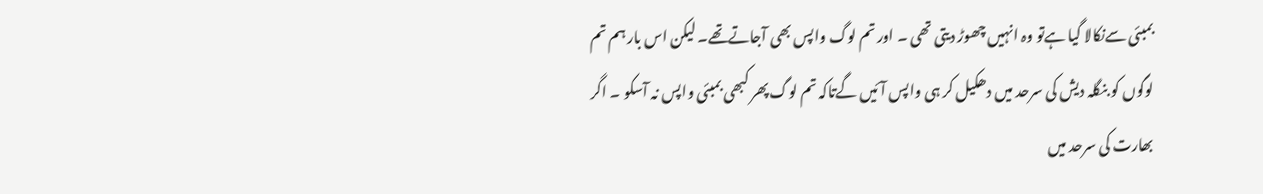بمبئی سےنکالا گیا ہےتو وہ انہیں چھوڑ دیتی تھی ۔ اور تم لوگ واپس بھی آجاتےتھے۔ لیکن اس بار ہم تم لوگوں کو بنگلہ دیش کی سرحد میں دھکیل کر ہی واپس آئیں گےتاکہ تم لوگ پھر کبھی بمبئی واپس نہ آسکو ۔ اگر بھارت کی سرحد میں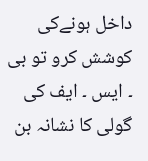داخل ہونےکی کوشش کرو تو بی ۔ ایس ۔ ایف کی گولی کا نشانہ بن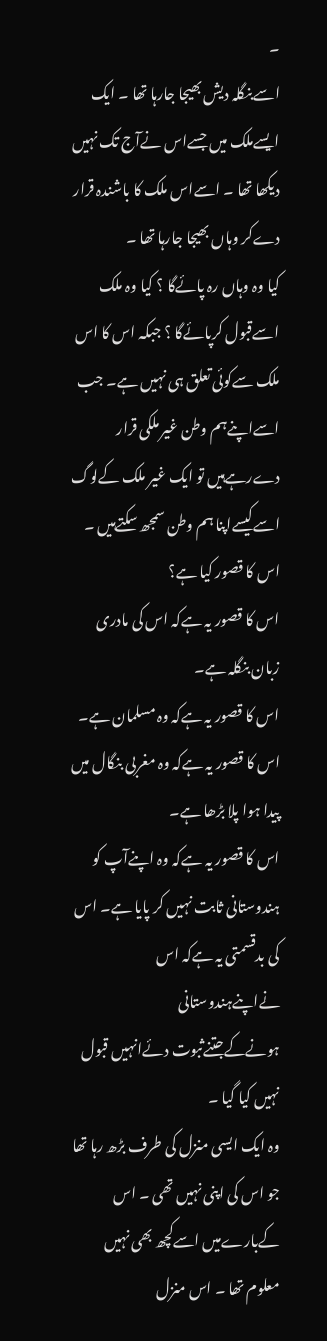۔
اسےبنگلہ دیش بھیجا جارہا تھا ۔ ایک ایسےملک میں جسےاس نےآج تک نہیں دیکھا تھا ۔ اسےاس ملک کا باشندہ قرار دےکر وہاں بھیجا جارہا تھا ۔
کیا وہ وہاں رہ پائےگا ؟ کیا وہ ملک اسےقبول کرپائےگا ؟ جبکہ اس کا اس ملک سےکوئی تعلق ہی نہیں ہے۔ جب اسےاپنےہم وطن غیر ملکی قرار دےرہےہیں تو ایک غیر ملک کےلوگ اسےکیسےاپنا ہم وطن سمجھ سکتےہیں ۔
اس کا قصور کیا ہے؟
اس کا قصور یہ ہےکہ اس کی مادری زبان بنگلہ ہے۔
اس کا قصور یہ ہےکہ وہ مسلمان ہے۔
اس کا قصور یہ ہےکہ وہ مغربی بنگال میں پیدا ہوا پلا بڑھا ہے۔
اس کا قصور یہ ہےکہ وہ اپنےآپ کو ہندوستانی ثابت نہیں کر پایا ہے۔ اس کی بدقسمتی یہ ہےکہ اس نےاپنےہندوستانی ہونےکےجتنےثبوت دئےانہیں قبول نہیں کیا گیا ۔
وہ ایک ایسی منزل کی طرف بڑھ رہا تھا جو اس کی اپنی نہیں تھی ۔ اس کےبارےمیں اسےکچھ بھی نہیں معلوم تھا ۔ اس منزل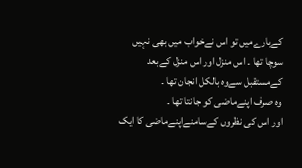کےبارےمیں تو اس نےخواب میں بھی نہیں سوچا تھا ۔ اس منزل اور اس منزل کےبعد کےمستقبل سےوہ بالکل انجان تھا ۔
وہ صرف اپنےماضی کو جانتا تھا ۔
اور اس کی نظروں کےسامنےاپنےماضی کا ایک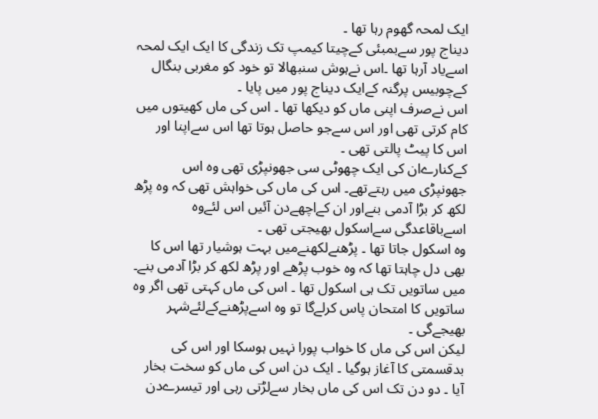ایک لمحہ گھوم رہا تھا ۔
دیناج پور سےبمبئی کےچیتا کیمپ تک زندگی کا ایک ایک لمحہ اسےیاد آرہا تھا ۔اس نےہوش سنبھالا تو خود کو مغربی بنگال کےچوبیس پرگنہ کےایک دیناج پور میں پایا ۔
اس نےصرف اپنی ماں کو دیکھا تھا ۔ اس کی ماں کھیتوں میں کام کرتی تھی اور اس سےجو حاصل ہوتا تھا اس سےاپنا اور اس کا پیٹ پالتی تھی ۔
کےکنارےان کی ایک چھوٹی سی جھونپڑی تھی وہ اس جھونپڑی میں رہتےتھے۔ اس کی ماں کی خواہش تھی کہ وہ پڑھ لکھ کر بڑا آدمی بنےاور ان کےاچھےدن آئیں اس لئےوہ اسےباقاعدگی سےاسکول بھیجتی تھی ۔
وہ اسکول جاتا تھا ۔ پڑھنےلکھنےمیں بہت ہوشیار تھا اس کا بھی دل چاہتا تھا کہ وہ خوب پڑھے اور پڑھ لکھ کر بڑا آدمی بنے۔
میں ساتویں تک ہی اسکول تھا ۔ اس کی ماں کہتی تھی اگر وہ ساتویں کا امتحان پاس کرلےگا تو وہ اسےپڑھنےکےلئےشہر بھیجےگی ۔
لیکن اس کی ماں کا خواب پورا نہیں ہوسکا اور اس کی بدقسمتی کا آغاز ہوگیا ۔ ایک دن اس کی ماں کو سخت بخار آیا ۔ دو دن تک اس کی ماں بخار سےلڑتی رہی اور تیسرےدن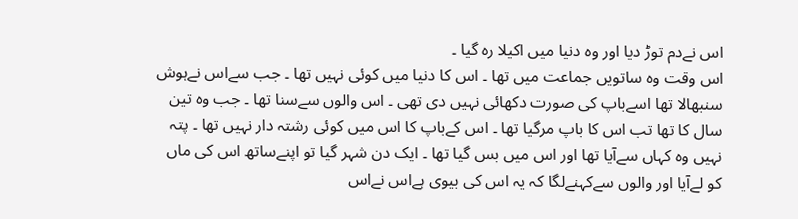اس نےدم توڑ دیا اور وہ دنیا میں اکیلا رہ گیا ۔
اس وقت وہ ساتویں جماعت میں تھا ۔ اس کا دنیا میں کوئی نہیں تھا ۔ جب سےاس نےہوش سنبھالا تھا اسےباپ کی صورت دکھائی نہیں دی تھی ۔ اس والوں سےسنا تھا ۔ جب وہ تین سال کا تھا تب اس کا باپ مرگیا تھا ۔ اس کےباپ کا اس میں کوئی رشتہ دار نہیں تھا ۔ پتہ نہیں وہ کہاں سےآیا تھا اور اس میں بس گیا تھا ۔ ایک دن شہر گیا تو اپنےساتھ اس کی ماں کو لےآیا اور والوں سےکہنےلگا کہ یہ اس کی بیوی ہےاس نےاس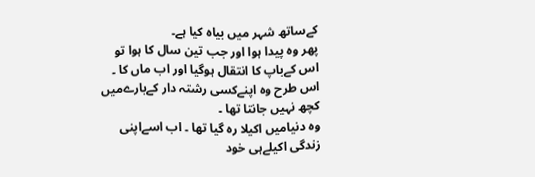کےساتھ شہر میں بیاہ کیا ہے۔
پھر وہ پیدا ہوا اور جب تین سال کا ہوا تو اس کےباپ کا انتقال ہوگیا اور اب ماں کا ۔ اس طرح وہ اپنےکسی رشتہ دار کےبارےمیں کچھ نہیں جانتا تھا ۔
وہ دنیامیں اکیلا رہ گیا تھا ۔ اب اسےاپنی زندگی اکیلےہی خود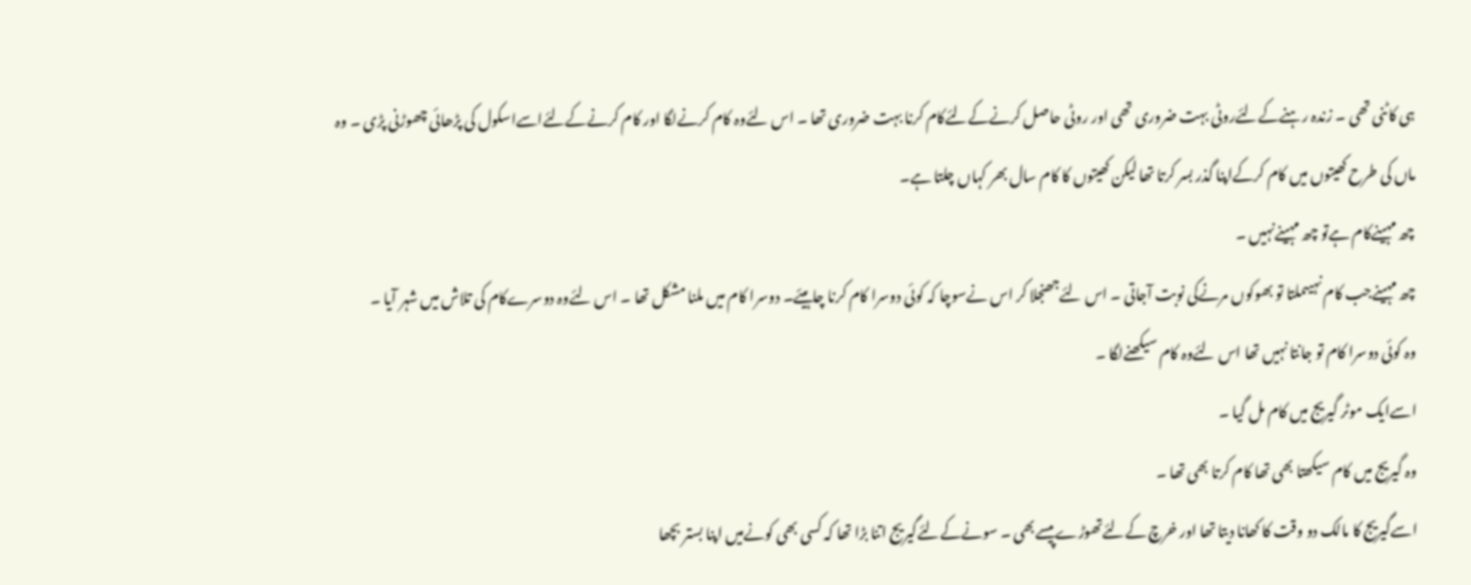ہی کاٹنی تھی ۔ زندہ رہنےکےلئےروٹی بہت ضروری تھی اور روٹی حاصل کرنےکےلئےکام کرنا بہت ضروری تھا ۔ اس لئےوہ کام کرنےلگا اور کام کرنےکےلئےاسےاسکول کی پڑھائی چھوڑنی پڑی ۔ وہ ماں کی طرح کھیتوں میں کام کرکےاپنا گذر بسر کرتا تھا لیکن کھیتوں کا کام سال بھر کہاں چلتا ہے۔
چھ مہینےکام ہےتو چھ مہینےنہیں ۔
چھ مہینےجب کام نہیںملتا تو بھوکوں مرنےکی نوبت آجاتی ۔ اس لئےجھنجلا کر اس نےسوچا کہ کوئی دوسرا کام کرنا چاہیئے۔ دوسرا کام میں ملنا مشکل تھا ۔ اس لئےوہ دوسرےکام کی تلاش میں شہر آیا ۔
وہ کوئی دوسرا کام تو جانتا نہیں تھا اس لئےوہ کام سیکھنےلگا ۔
اسےایک موٹر گیریج میں کام مل گیا ۔
وہ گیریج میں کام سیکھتا بھی تھا کام کرتا بھی تھا ۔
اسےگیریج کا مالک دو وقت کا کھانا دیتا تھا اور خرچ کےلئےتھوڑےپیسےبھی ۔ سونےکےلئےگیریج اتنا بڑا تھا کہ کسی بھی کونےمیں اپنا بستر بچھا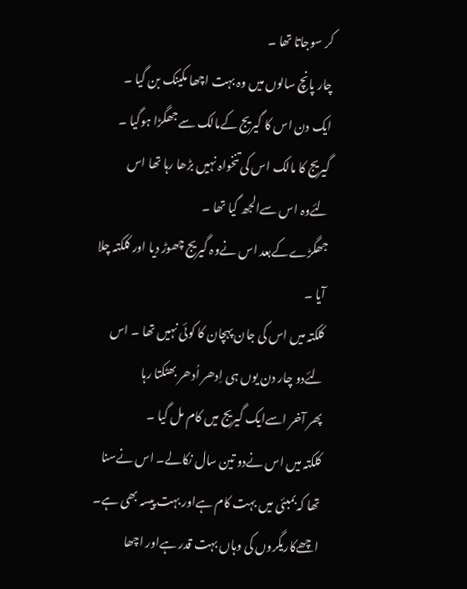کر سوجاتا تھا ۔
چار پانچ سالوں میں وہ بہت اچھا مکینک بن گیا ۔
ایک دن اس کا گیریج کےمالک سےجھگڑا ہوگیا ۔ گیریج کا مالک اس کی تنخواہ نہیں بڑھا رہا تھا اس لئےوہ اس سےالجھ گیا تھا ۔
جھگڑےکےبعد اس نےوہ گیریج چھوڑ دیا اور کلکتہ چلا آیا ۔
کلکتہ میں اس کی جان پہچان کا کوئی نہیں تھا ۔ اس لئےدو چار دن یوں ہی اِدھر اُدھر بھٹکتا رہا
پھر آخر اسےایک گیریج میں کام مل گیا ۔
کلکتہ میں اس نےدو تین سال نکالے۔ اس نےسنا تھا کہ بمبئی میں بہت کام ہےاور بہت پیسہ بھی ہے۔ اچھےکاریگروں کی وہاں بہت قدر ہےاور اچھا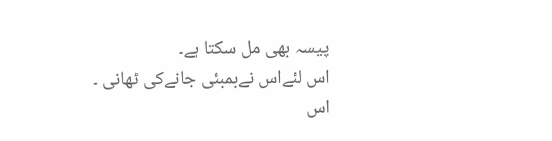پیسہ بھی مل سکتا ہے۔
اس لئےاس نےبمبئی جانےکی ٹھانی ۔
اس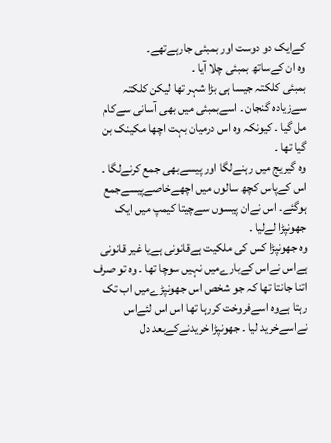کےایک دو دوست اور بمبئی جارہےتھے۔
وہ ان کےساتھ بمبئی چلا آیا ۔
بمبئی کلکتہ جیسا ہی بڑا شہر تھا لیکن کلکتہ سےزیادہ گنجان ۔ اسےبمبئی میں بھی آسانی سےکام مل گیا ۔ کیونکہ وہ اس درمیان بہت اچھا مکینک بن گیا تھا ۔
وہ گیریج میں رہنےلگا اور پیسےبھی جمع کرنےلگا ۔ اس کےپاس کچھ سالوں میں اچھےخاصےپیسےجمع ہوگئے۔ اس نےان پیسوں سےچیتا کیمپ میں ایک جھونپڑا لےلیا ۔
وہ جھونپڑا کس کی ملکیت ہےقانونی ہےیا غیر قانونی ہےاس نےاس کےبارےمیں نہیں سوچا تھا ۔ وہ تو صرف اتنا جانتا تھا کہ جو شخص اس جھونپڑےمیں اب تک رہتا ہےوہ اسےفروخت کررہا تھا اس اس لئےاس نےاسےخرید لیا ۔ جھونپڑا خریدنےکےبعد دل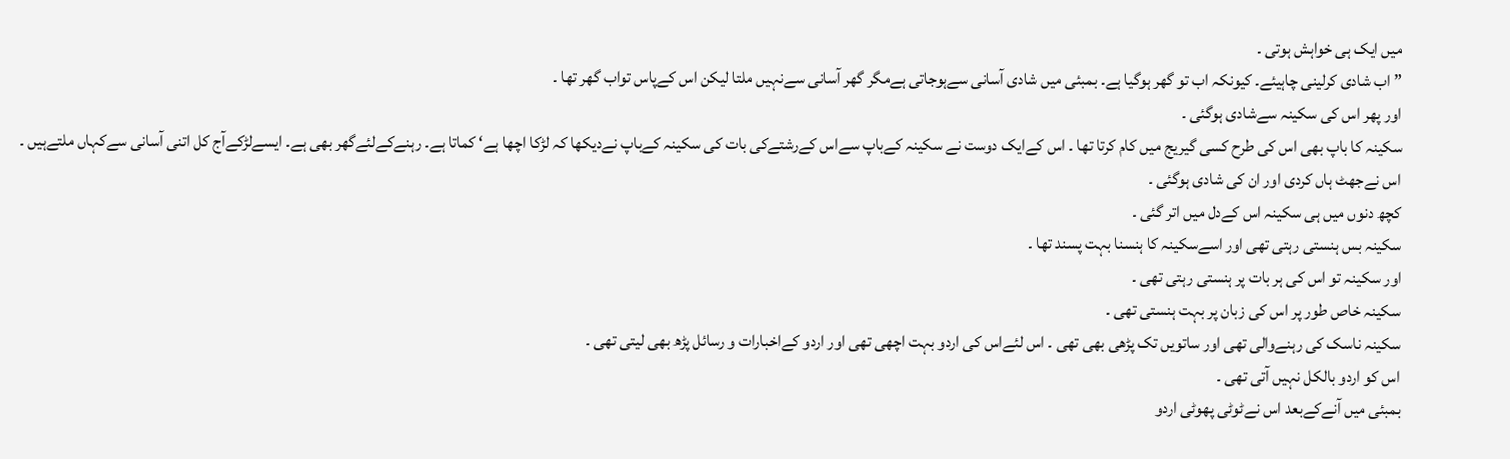میں ایک ہی خواہش ہوتی ۔
” اب شادی کرلینی چاہیئے۔ کیونکہ اب تو گھر ہوگیا ہے۔ بمبئی میں شادی آسانی سےہوجاتی ہےمگر گھر آسانی سےنہیں ملتا لیکن اس کےپاس تواب گھر تھا ۔
اور پھر اس کی سکینہ سےشادی ہوگئی ۔
سکینہ کا باپ بھی اس کی طرح کسی گیریج میں کام کرتا تھا ۔ اس کےایک دوست نے سکینہ کےباپ سےاس کےرشتےکی بات کی سکینہ کےباپ نےدیکھا کہ لڑکا اچھا ہے‘ کماتا ہے۔ رہنےکےلئےگھر بھی ہے۔ ایسےلڑکےآج کل اتنی آسانی سےکہاں ملتےہیں ۔
اس نےجھٹ ہاں کردی اور ان کی شادی ہوگئی ۔
کچھ دنوں میں ہی سکینہ اس کےدل میں اتر گئی ۔
سکینہ بس ہنستی رہتی تھی اور اسےسکینہ کا ہنسنا بہت پسند تھا ۔
اور سکینہ تو اس کی ہر بات پر ہنستی رہتی تھی ۔
سکینہ خاص طور پر اس کی زبان پر بہت ہنستی تھی ۔
سکینہ ناسک کی رہنےوالی تھی اور ساتویں تک پڑھی بھی تھی ۔ اس لئےاس کی اردو بہت اچھی تھی اور اردو کےاخبارات و رسائل پڑھ بھی لیتی تھی ۔
اس کو اردو بالکل نہیں آتی تھی ۔
بمبئی میں آنےکےبعد اس نےٹوٹی پھوٹی اردو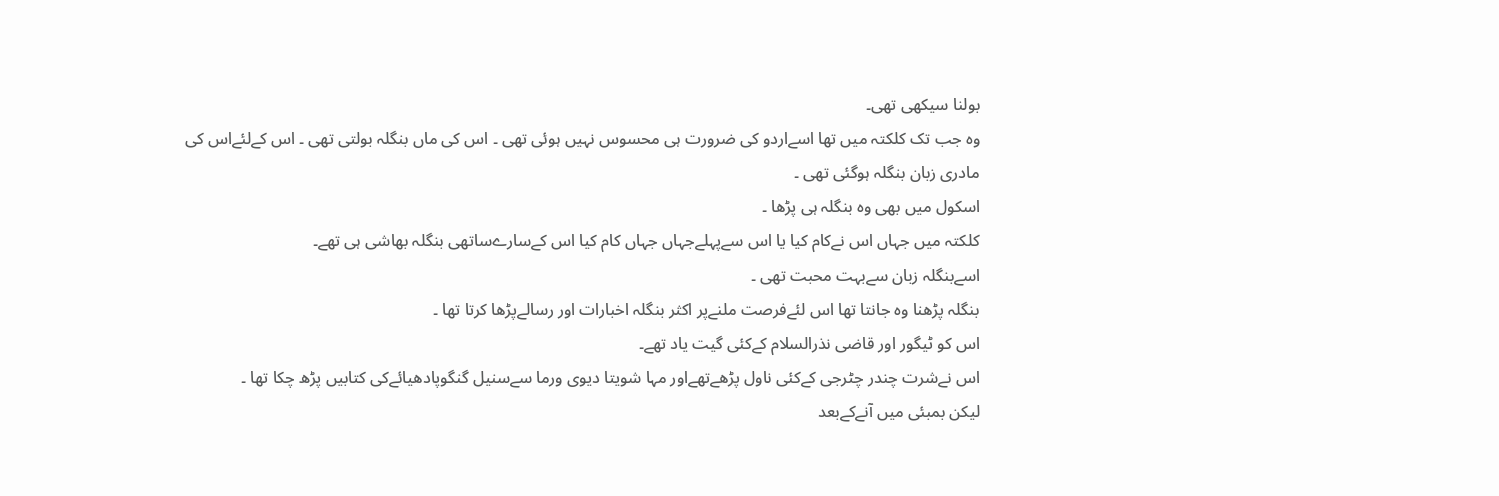بولنا سیکھی تھی۔
وہ جب تک کلکتہ میں تھا اسےاردو کی ضرورت ہی محسوس نہیں ہوئی تھی ۔ اس کی ماں بنگلہ بولتی تھی ۔ اس کےلئےاس کی مادری زبان بنگلہ ہوگئی تھی ۔
اسکول میں بھی وہ بنگلہ ہی پڑھا ۔
کلکتہ میں جہاں اس نےکام کیا یا اس سےپہلےجہاں جہاں کام کیا اس کےسارےساتھی بنگلہ بھاشی ہی تھے۔
اسےبنگلہ زبان سےبہت محبت تھی ۔
بنگلہ پڑھنا وہ جانتا تھا اس لئےفرصت ملنےپر اکثر بنگلہ اخبارات اور رسالےپڑھا کرتا تھا ۔
اس کو ٹیگور اور قاضی نذرالسلام کےکئی گیت یاد تھے۔
اس نےشرت چندر چٹرجی کےکئی ناول پڑھےتھےاور مہا شویتا دیوی ورما سےسنیل گنگوپادھیائےکی کتابیں پڑھ چکا تھا ۔
لیکن بمبئی میں آنےکےبعد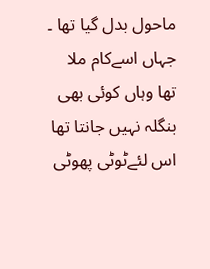ماحول بدل گیا تھا ۔
جہاں اسےکام ملا تھا وہاں کوئی بھی بنگلہ نہیں جانتا تھا اس لئےٹوٹی پھوٹی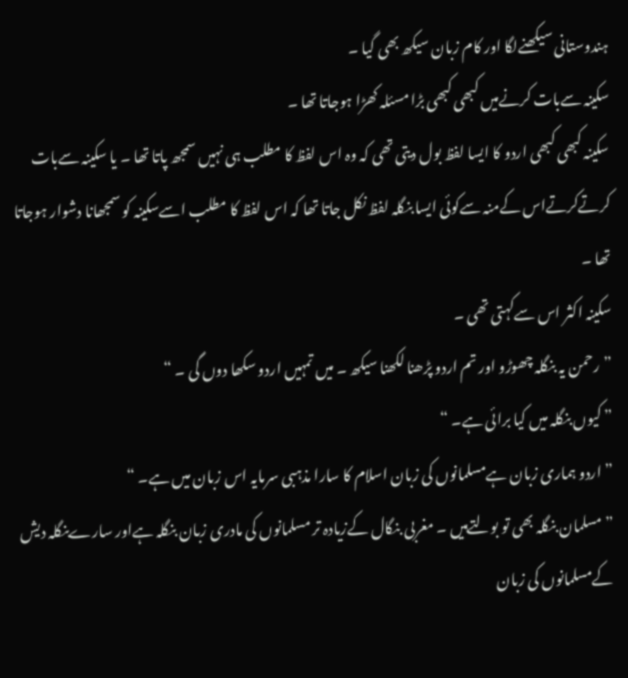ہندوستانی سیکھنےلگا اور کام زبان سیکھ بھی گیا ۔
سکینہ سےبات کرنےمیں کبھی کبھی بڑا مسئلہ کھڑا ہوجاتا تھا ۔
سکینہ کبھی کبھی اردو کا ایسا لفظ بول دیتی تھی کہ وہ اس لفظ کا مطلب ہی نہیں سمجھ پاتا تھا ۔ یا سکینہ سےبات کرتےکرتےاس کےمنہ سےکوئی ایسا بنگلہ لفظ نکل جاتا تھا کہ اس لفظ کا مطلب اسےسکینہ کو سمجھانا دشوار ہوجاتا تھا ۔
سکینہ اکثر اس سےکہتی تھی ۔
” رحمن یہ بنگلہ چھوڑو اور تم اردو پڑھنا لکھنا سیکھ ۔ میں تمہیں اردو سکھا دوں گی ۔ “
” کیوں بنگلہ میں کیا برائی ہے۔ “
” اردو ہماری زبان ہےمسلمانوں کی زبان اسلام کا سارا مذہبی سرمایہ اس زبان میں ہے۔ “
” مسلمان بنگلہ بھی تو بولتےہیں ۔ مغربی بنگال کےزیادہ تر مسلمانوں کی مادری زبان بنگلہ ہےاور سارےبنگلہ دیش کےمسلمانوں کی زبان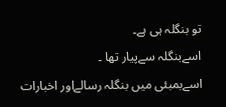تو بنگلہ ہی ہے۔
اسےبنگلہ سےپیار تھا ۔
اسےبمبئی میں بنگلہ رسالےاور اخبارات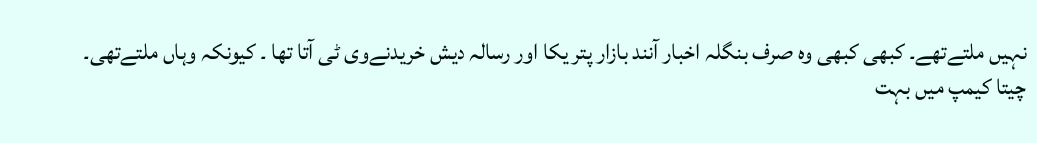نہیں ملتےتھے۔ کبھی کبھی وہ صرف بنگلہ اخبار آنند بازار پتر یکا اور رسالہ دیش خریدنےوی ٹی آتا تھا ۔ کیونکہ وہاں ملتےتھی۔
چیتا کیمپ میں بہت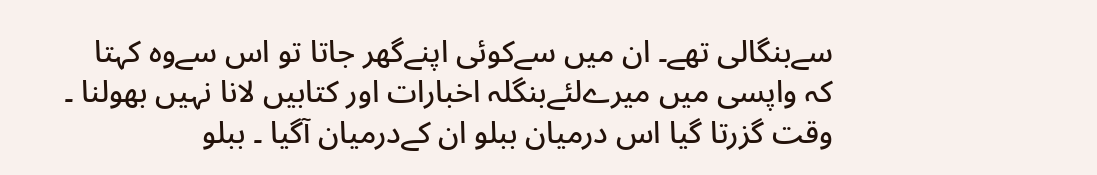سےبنگالی تھے۔ ان میں سےکوئی اپنےگھر جاتا تو اس سےوہ کہتا کہ واپسی میں میرےلئےبنگلہ اخبارات اور کتابیں لانا نہیں بھولنا ۔
وقت گزرتا گیا اس درمیان ببلو ان کےدرمیان آگیا ۔ ببلو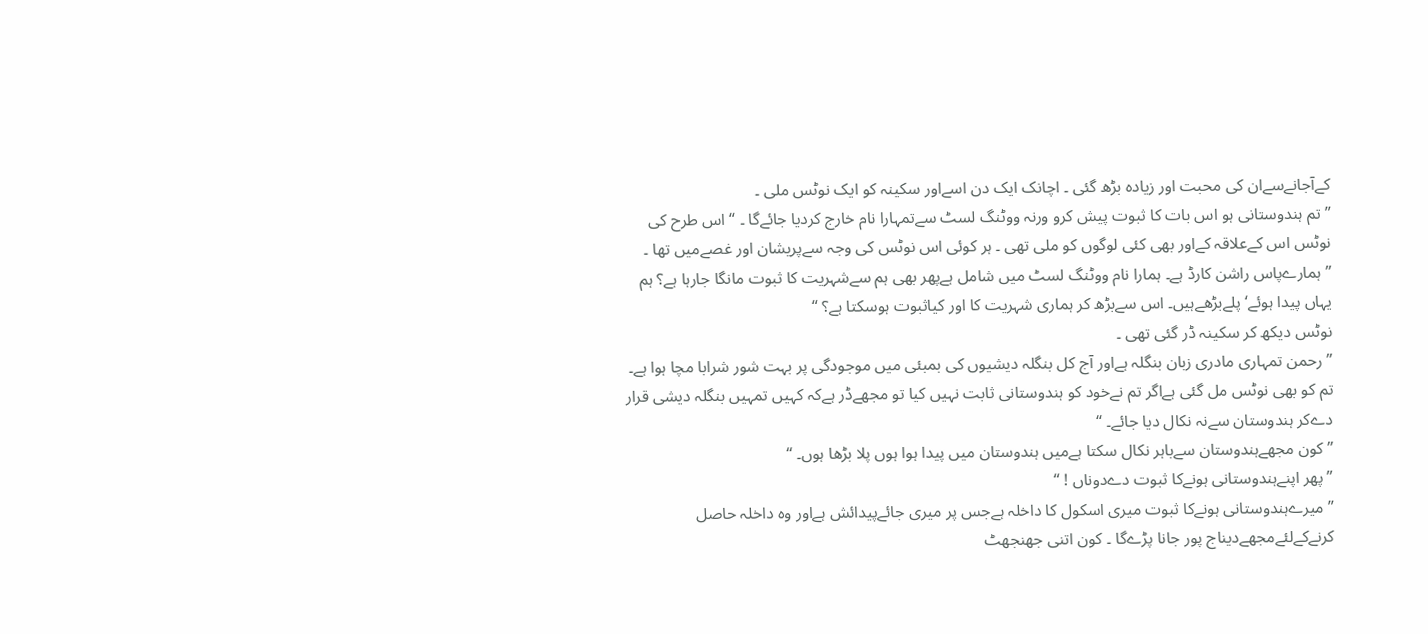کےآجانےسےان کی محبت اور زیادہ بڑھ گئی ۔ اچانک ایک دن اسےاور سکینہ کو ایک نوٹس ملی ۔
” تم ہندوستانی ہو اس بات کا ثبوت پیش کرو ورنہ ووٹنگ لسٹ سےتمہارا نام خارج کردیا جائےگا ۔ “ اس طرح کی نوٹس اس کےعلاقہ کےاور بھی کئی لوگوں کو ملی تھی ۔ ہر کوئی اس نوٹس کی وجہ سےپریشان اور غصےمیں تھا ۔
” ہمارےپاس راشن کارڈ ہے۔ ہمارا نام ووٹنگ لسٹ میں شامل ہےپھر بھی ہم سےشہریت کا ثبوت مانگا جارہا ہے؟ ہم یہاں پیدا ہوئے‘ پلےبڑھےہیں۔ اس سےبڑھ کر ہماری شہریت کا اور کیاثبوت ہوسکتا ہے؟ “
نوٹس دیکھ کر سکینہ ڈر گئی تھی ۔
” رحمن تمہاری مادری زبان بنگلہ ہےاور آج کل بنگلہ دیشیوں کی بمبئی میں موجودگی پر بہت شور شرابا مچا ہوا ہے۔ تم کو بھی نوٹس مل گئی ہےاگر تم نےخود کو ہندوستانی ثابت نہیں کیا تو مجھےڈر ہےکہ کہیں تمہیں بنگلہ دیشی قرار دےکر ہندوستان سےنہ نکال دیا جائے۔ “
” کون مجھےہندوستان سےباہر نکال سکتا ہےمیں ہندوستان میں پیدا ہوا ہوں پلا بڑھا ہوں۔ “
” پھر اپنےہندوستانی ہونےکا ثبوت دےدوناں ! “
” میرےہندوستانی ہونےکا ثبوت میری اسکول کا داخلہ ہےجس پر میری جائےپیدائش ہےاور وہ داخلہ حاصل کرنےکےلئےمجھےدیناج پور جانا پڑےگا ۔ کون اتنی جھنجھٹ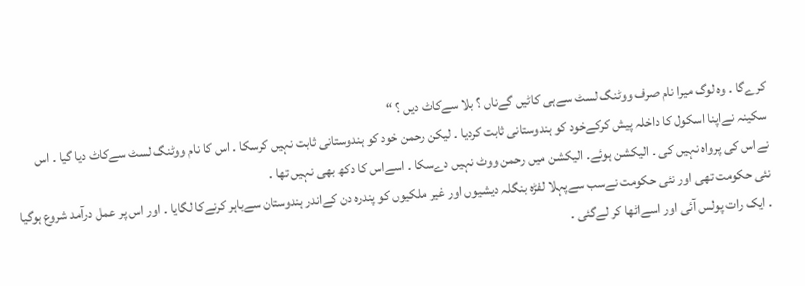کرےگا ۔ وہ لوگ میرا نام صرف ووٹنگ لسٹ سےہی کاٹیں گےناں ؟ بلا سےکاٹ دیں ؟ “
سکینہ نےاپنا اسکول کا داخلہ پیش کرکےخود کو ہندوستانی ثابت کردیا ۔ لیکن رحمن خود کو ہندوستانی ثابت نہیں کرسکا ۔ اس کا نام ووٹنگ لسٹ سےکاٹ دیا گیا ۔ اس نےاس کی پرواہ نہیں کی ۔ الیکشن ہوئے۔ الیکشن میں رحمن ووٹ نہیں دےسکا ۔ اسےاس کا دکھ بھی نہیں تھا ۔
نئی حکومت تھی اور نئی حکومت نےسب سےپہلا لفڑہ بنگلہ دیشیوں اور غیر ملکیوں کو پندرہ دن کےاندر ہندوستان سےباہر کرنےکا لگایا ۔ اور اس پر عمل درآمد شروع ہوگیا ۔ ایک رات پولس آئی اور اسےاٹھا کر لےگئی ۔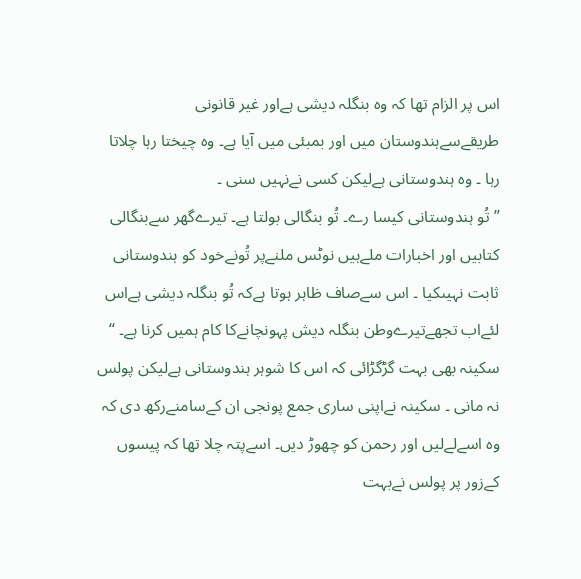اس پر الزام تھا کہ وہ بنگلہ دیشی ہےاور غیر قانونی طریقےسےہندوستان میں اور بمبئی میں آیا ہے۔ وہ چیختا رہا چلاتا رہا ۔ وہ ہندوستانی ہےلیکن کسی نےنہیں سنی ۔
” تُو ہندوستانی کیسا رے۔ تُو بنگالی بولتا ہے۔ تیرےگھر سےبنگالی کتابیں اور اخبارات ملےہیں نوٹس ملنےپر تُونےخود کو ہندوستانی ثابت نہیںکیا ۔ اس سےصاف ظاہر ہوتا ہےکہ تُو بنگلہ دیشی ہےاس لئےاب تجھےتیرےوطن بنگلہ دیش پہونچانےکا کام ہمیں کرنا ہے۔ “
سکینہ بھی بہت گڑگڑائی کہ اس کا شوہر ہندوستانی ہےلیکن پولس نہ مانی ۔ سکینہ نےاپنی ساری جمع پونجی ان کےسامنےرکھ دی کہ وہ اسےلےلیں اور رحمن کو چھوڑ دیں۔ اسےپتہ چلا تھا کہ پیسوں کےزور پر پولس نےبہت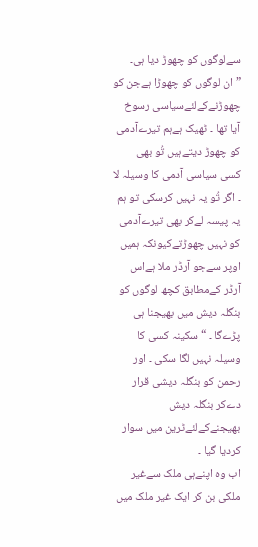سےلوگوں کو چھوڑ دیا ہی۔
” ان لوگوں کو چھوڑا ہےجن کو چھوڑنےکےلئےسیاسی رسوخ آیا تھا ۔ ٹھیک ہےہم تیرےآدمی کو چھوڑ دیتےہیں تُو بھی کسی سیاسی آدمی کا وسیلہ لا ۔ اگر تُو یہ نہیں کرسکی تو ہم یہ پیسہ لےکر بھی تیرےآدمی کو نہیں چھوڑتےکیونکہ ہمیں اوپر سےجو آرڈر ملا ہےاس آرڈر کےمطابق کچھ لوگوں کو بنگلہ دیش میں بھیجنا ہی پڑےگا ۔ “ سکینہ کسی کا وسیلہ نہیں لگا سکی ۔ اور رحمن کو بنگلہ دیشی قرار دےکر بنگلہ دیش بھیجنےکےلئےٹرین میں سوار کردیا گیا ۔
اب وہ اپنےہی ملک سےغیر ملکی بن کر ایک غیر ملک میں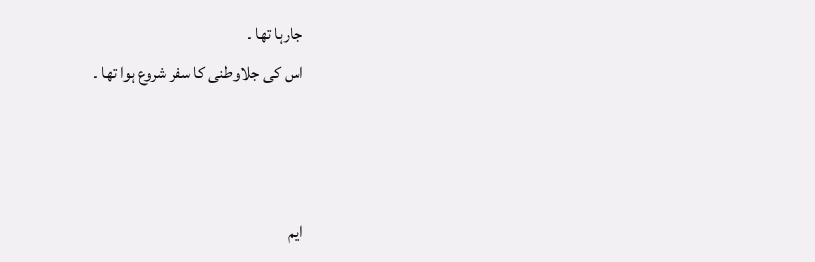جارہا تھا ۔
اس کی جلاوطنی کا سفر شروع ہوا تھا ۔



ایم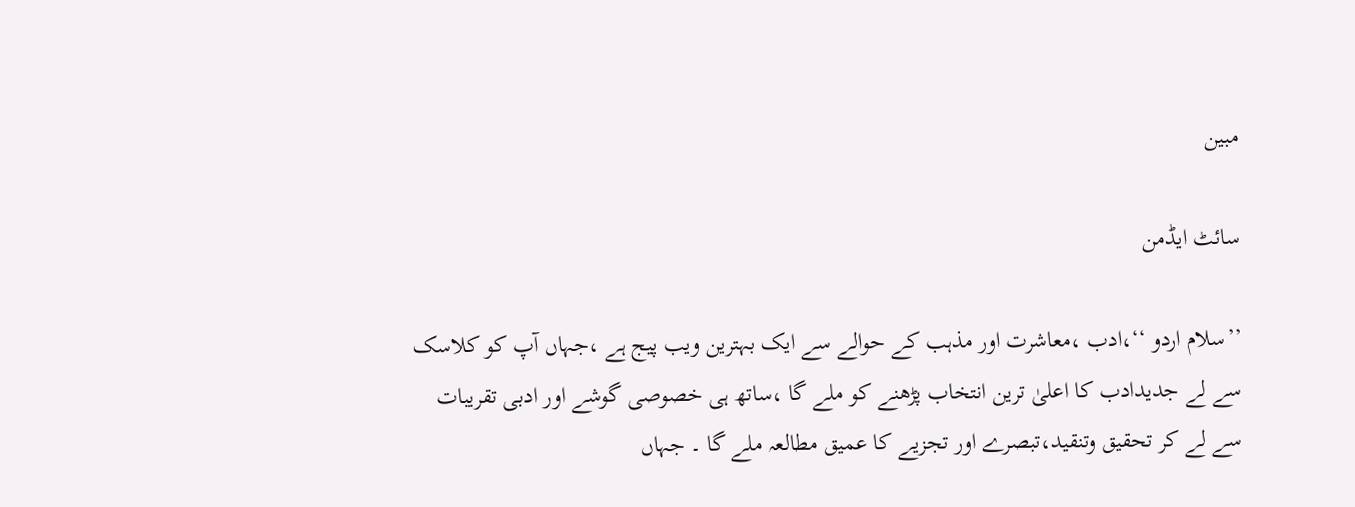مبین

سائٹ ایڈمن

’’سلام اردو ‘‘،ادب ،معاشرت اور مذہب کے حوالے سے ایک بہترین ویب پیج ہے ،جہاں آپ کو کلاسک سے لے جدیدادب کا اعلیٰ ترین انتخاب پڑھنے کو ملے گا ،ساتھ ہی خصوصی گوشے اور ادبی تقریبات سے لے کر تحقیق وتنقید،تبصرے اور تجزیے کا عمیق مطالعہ ملے گا ۔ جہاں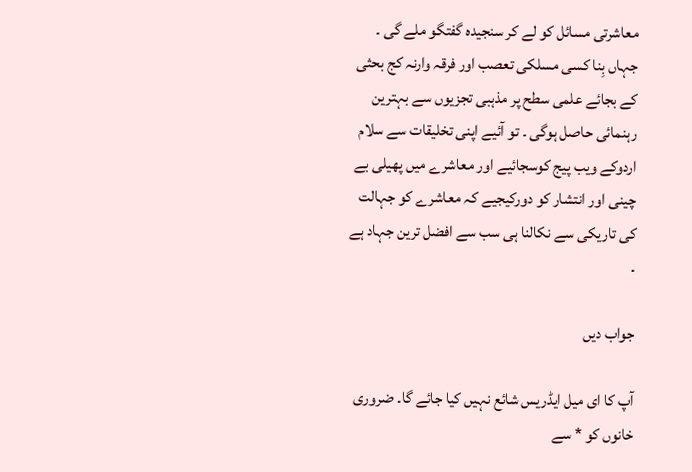معاشرتی مسائل کو لے کر سنجیدہ گفتگو ملے گی ۔ جہاں بِنا کسی مسلکی تعصب اور فرقہ وارنہ کج بحثی کے بجائے علمی سطح پر مذہبی تجزیوں سے بہترین رہنمائی حاصل ہوگی ۔ تو آئیے اپنی تخلیقات سے سلام اردوکے ویب پیج کوسجائیے اور معاشرے میں پھیلی بے چینی اور انتشار کو دورکیجیے کہ معاشرے کو جہالت کی تاریکی سے نکالنا ہی سب سے افضل ترین جہاد ہے ۔

جواب دیں

آپ کا ای میل ایڈریس شائع نہیں کیا جائے گا۔ ضروری خانوں کو * سے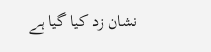نشان زد کیا گیا ہے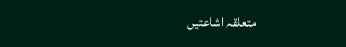متعلقہ اشاعتیں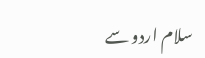سلام اردو سے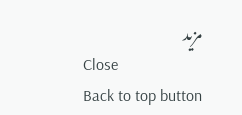مزید
Close
Back to top button